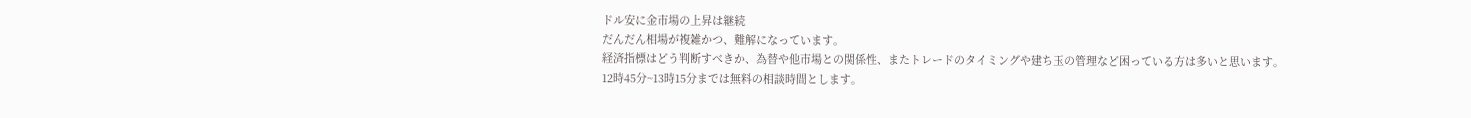ドル安に金市場の上昇は継続
だんだん相場が複雑かつ、難解になっています。
経済指標はどう判断すべきか、為替や他市場との関係性、またトレードのタイミングや建ち玉の管理など困っている方は多いと思います。
12時45分~13時15分までは無料の相談時間とします。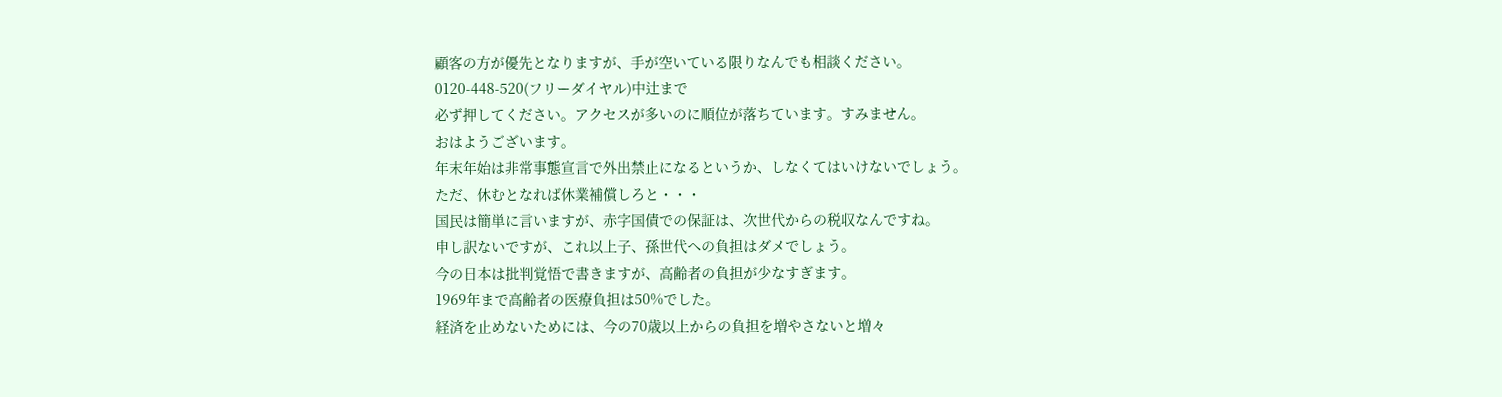顧客の方が優先となりますが、手が空いている限りなんでも相談ください。
0120-448-520(フリーダイヤル)中辻まで
必ず押してください。アクセスが多いのに順位が落ちています。すみません。
おはようございます。
年末年始は非常事態宣言で外出禁止になるというか、しなくてはいけないでしょう。
ただ、休むとなれば休業補償しろと・・・
国民は簡単に言いますが、赤字国債での保証は、次世代からの税収なんですね。
申し訳ないですが、これ以上子、孫世代への負担はダメでしょう。
今の日本は批判覚悟で書きますが、高齢者の負担が少なすぎます。
1969年まで高齢者の医療負担は50%でした。
経済を止めないためには、今の70歳以上からの負担を増やさないと増々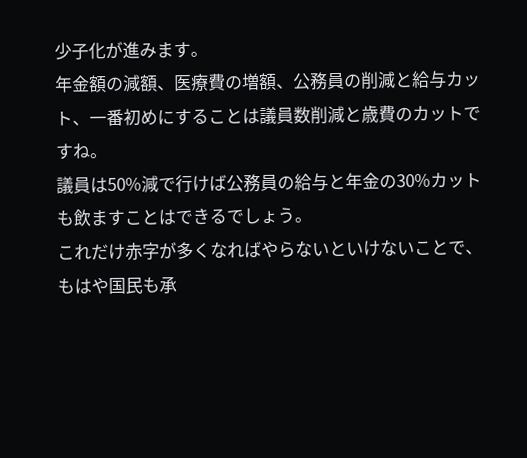少子化が進みます。
年金額の減額、医療費の増額、公務員の削減と給与カット、一番初めにすることは議員数削減と歳費のカットですね。
議員は50%減で行けば公務員の給与と年金の30%カットも飲ますことはできるでしょう。
これだけ赤字が多くなればやらないといけないことで、もはや国民も承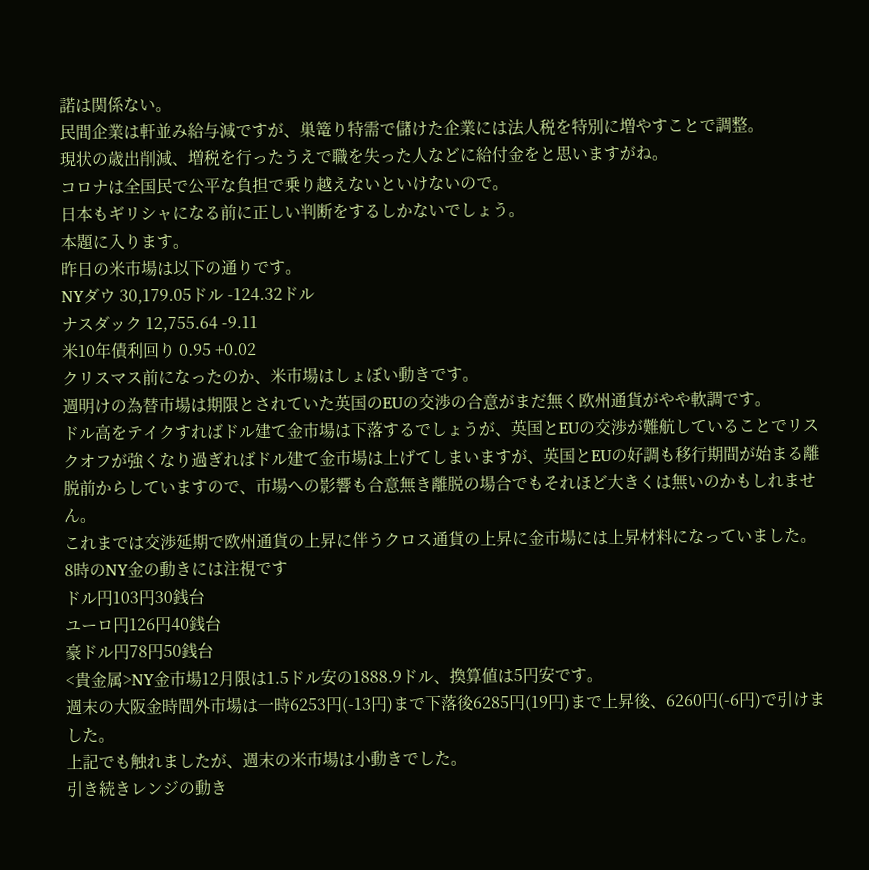諾は関係ない。
民間企業は軒並み給与減ですが、巣篭り特需で儲けた企業には法人税を特別に増やすことで調整。
現状の歳出削減、増税を行ったうえで職を失った人などに給付金をと思いますがね。
コロナは全国民で公平な負担で乗り越えないといけないので。
日本もギリシャになる前に正しい判断をするしかないでしょう。
本題に入ります。
昨日の米市場は以下の通りです。
NYダウ 30,179.05ドル -124.32ドル
ナスダック 12,755.64 -9.11
米10年債利回り 0.95 +0.02
クリスマス前になったのか、米市場はしょぼい動きです。
週明けの為替市場は期限とされていた英国のEUの交渉の合意がまだ無く欧州通貨がやや軟調です。
ドル高をテイクすればドル建て金市場は下落するでしょうが、英国とEUの交渉が難航していることでリスクオフが強くなり過ぎればドル建て金市場は上げてしまいますが、英国とEUの好調も移行期間が始まる離脱前からしていますので、市場への影響も合意無き離脱の場合でもそれほど大きくは無いのかもしれません。
これまでは交渉延期で欧州通貨の上昇に伴うクロス通貨の上昇に金市場には上昇材料になっていました。
8時のNY金の動きには注視です
ドル円103円30銭台
ユーロ円126円40銭台
豪ドル円78円50銭台
<貴金属>NY金市場12月限は1.5ドル安の1888.9ドル、換算値は5円安です。
週末の大阪金時間外市場は一時6253円(-13円)まで下落後6285円(19円)まで上昇後、6260円(-6円)で引けました。
上記でも触れましたが、週末の米市場は小動きでした。
引き続きレンジの動き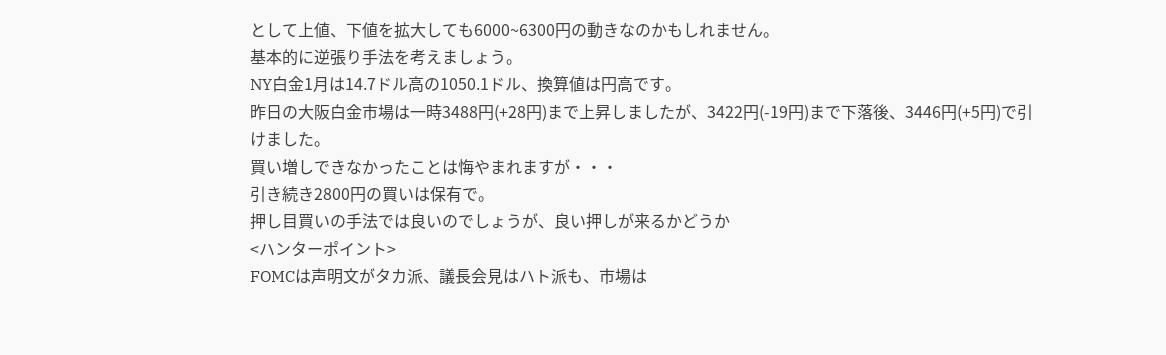として上値、下値を拡大しても6000~6300円の動きなのかもしれません。
基本的に逆張り手法を考えましょう。
NY白金1月は14.7ドル高の1050.1ドル、換算値は円高です。
昨日の大阪白金市場は一時3488円(+28円)まで上昇しましたが、3422円(-19円)まで下落後、3446円(+5円)で引けました。
買い増しできなかったことは悔やまれますが・・・
引き続き2800円の買いは保有で。
押し目買いの手法では良いのでしょうが、良い押しが来るかどうか
<ハンターポイント>
FOMCは声明文がタカ派、議長会見はハト派も、市場は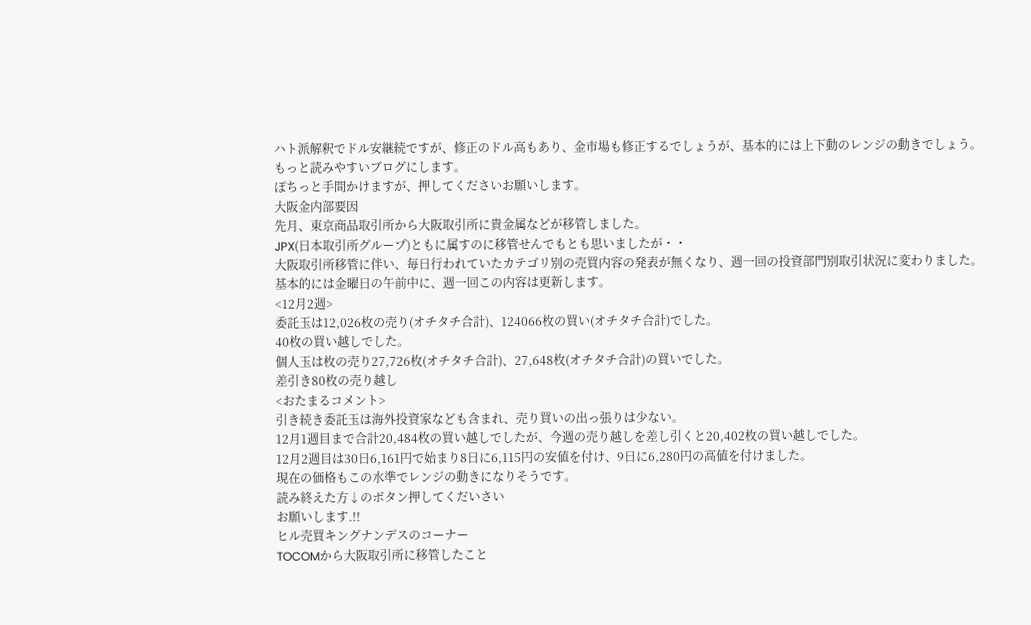ハト派解釈でドル安継続ですが、修正のドル高もあり、金市場も修正するでしょうが、基本的には上下動のレンジの動きでしょう。
もっと読みやすいブログにします。
ぽちっと手間かけますが、押してくださいお願いします。
大阪金内部要因
先月、東京商品取引所から大阪取引所に貴金属などが移管しました。
JPX(日本取引所グループ)ともに属すのに移管せんでもとも思いましたが・・
大阪取引所移管に伴い、毎日行われていたカテゴリ別の売買内容の発表が無くなり、週一回の投資部門別取引状況に変わりました。
基本的には金曜日の午前中に、週一回この内容は更新します。
<12月2週>
委託玉は12,026枚の売り(オチタチ合計)、124066枚の買い(オチタチ合計)でした。
40枚の買い越しでした。
個人玉は枚の売り27,726枚(オチタチ合計)、27,648枚(オチタチ合計)の買いでした。
差引き80枚の売り越し
<おたまるコメント>
引き続き委託玉は海外投資家なども含まれ、売り買いの出っ張りは少ない。
12月1週目まで合計20,484枚の買い越しでしたが、今週の売り越しを差し引くと20,402枚の買い越しでした。
12月2週目は30日6,161円で始まり8日に6,115円の安値を付け、9日に6,280円の高値を付けました。
現在の価格もこの水準でレンジの動きになりそうです。
読み終えた方↓のボタン押してくだいさい
お願いします.!!
ヒル売買キングナンデスのコーナー
TOCOMから大阪取引所に移管したこと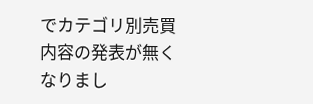でカテゴリ別売買内容の発表が無くなりまし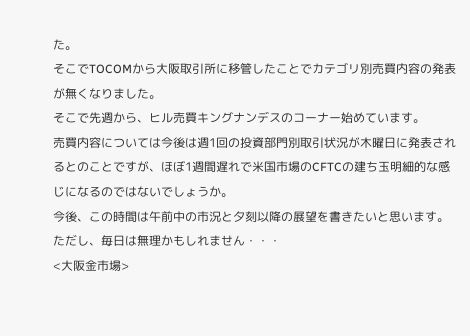た。
そこでTOCOMから大阪取引所に移管したことでカテゴリ別売買内容の発表が無くなりました。
そこで先週から、ヒル売買キングナンデスのコーナー始めています。
売買内容については今後は週1回の投資部門別取引状況が木曜日に発表されるとのことですが、ほぼ1週間遅れで米国市場のCFTCの建ち玉明細的な感じになるのではないでしょうか。
今後、この時間は午前中の市況と夕刻以降の展望を書きたいと思います。
ただし、毎日は無理かもしれません・・・
<大阪金市場>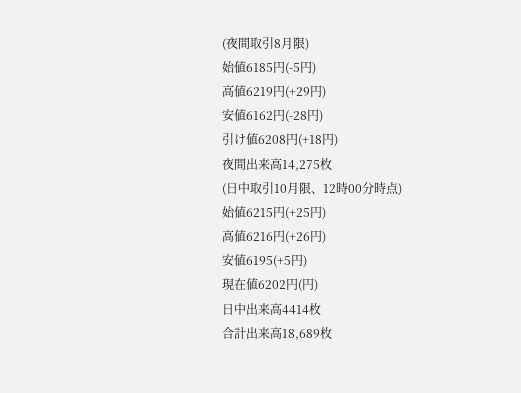(夜間取引8月限)
始値6185円(-5円)
高値6219円(+29円)
安値6162円(-28円)
引け値6208円(+18円)
夜間出来高14,275枚
(日中取引10月限、12時00分時点)
始値6215円(+25円)
高値6216円(+26円)
安値6195(+5円)
現在値6202円(円)
日中出来高4414枚
合計出来高18,689枚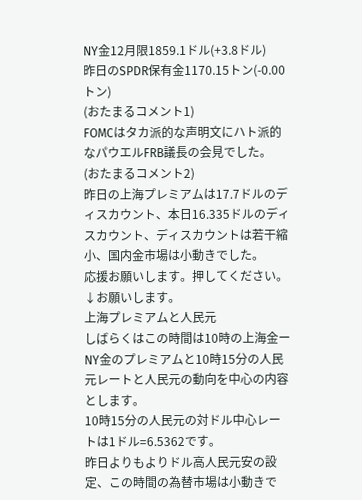NY金12月限1859.1ドル(+3.8ドル)
昨日のSPDR保有金1170.15トン(-0.00トン)
(おたまるコメント1)
FOMCはタカ派的な声明文にハト派的なパウエルFRB議長の会見でした。
(おたまるコメント2)
昨日の上海プレミアムは17.7ドルのディスカウント、本日16.335ドルのディスカウント、ディスカウントは若干縮小、国内金市場は小動きでした。
応援お願いします。押してください。↓お願いします。
上海プレミアムと人民元
しばらくはこの時間は10時の上海金ーNY金のプレミアムと10時15分の人民元レートと人民元の動向を中心の内容とします。
10時15分の人民元の対ドル中心レートは1ドル=6.5362です。
昨日よりもよりドル高人民元安の設定、この時間の為替市場は小動きで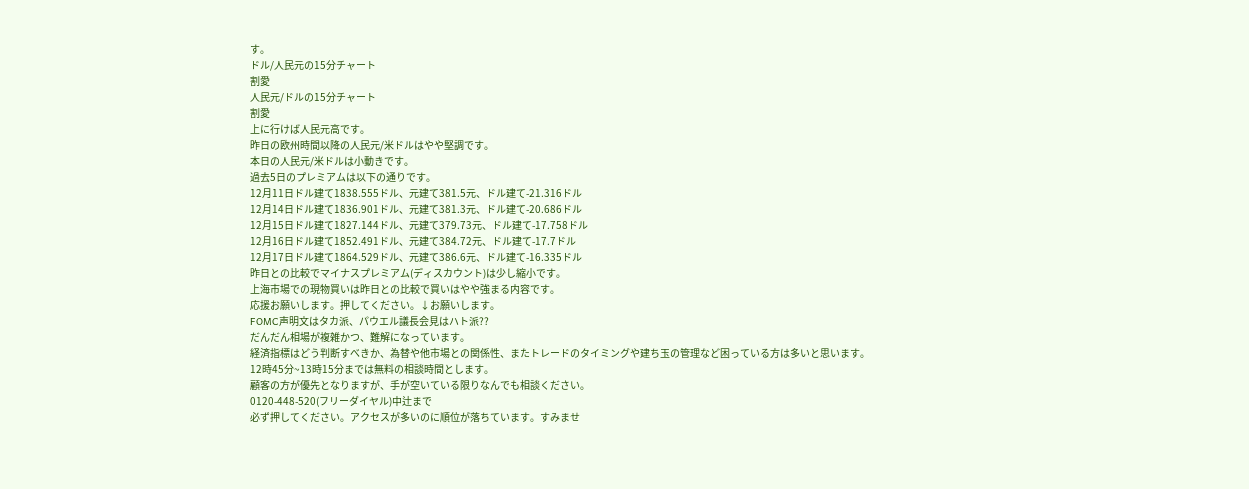す。
ドル/人民元の15分チャート
割愛
人民元/ドルの15分チャート
割愛
上に行けば人民元高です。
昨日の欧州時間以降の人民元/米ドルはやや堅調です。
本日の人民元/米ドルは小動きです。
過去5日のプレミアムは以下の通りです。
12月11日ドル建て1838.555ドル、元建て381.5元、ドル建て-21.316ドル
12月14日ドル建て1836.901ドル、元建て381.3元、ドル建て-20.686ドル
12月15日ドル建て1827.144ドル、元建て379.73元、ドル建て-17.758ドル
12月16日ドル建て1852.491ドル、元建て384.72元、ドル建て-17.7ドル
12月17日ドル建て1864.529ドル、元建て386.6元、ドル建て-16.335ドル
昨日との比較でマイナスプレミアム(ディスカウント)は少し縮小です。
上海市場での現物買いは昨日との比較で買いはやや強まる内容です。
応援お願いします。押してください。↓お願いします。
FOMC声明文はタカ派、パウエル議長会見はハト派??
だんだん相場が複雑かつ、難解になっています。
経済指標はどう判断すべきか、為替や他市場との関係性、またトレードのタイミングや建ち玉の管理など困っている方は多いと思います。
12時45分~13時15分までは無料の相談時間とします。
顧客の方が優先となりますが、手が空いている限りなんでも相談ください。
0120-448-520(フリーダイヤル)中辻まで
必ず押してください。アクセスが多いのに順位が落ちています。すみませ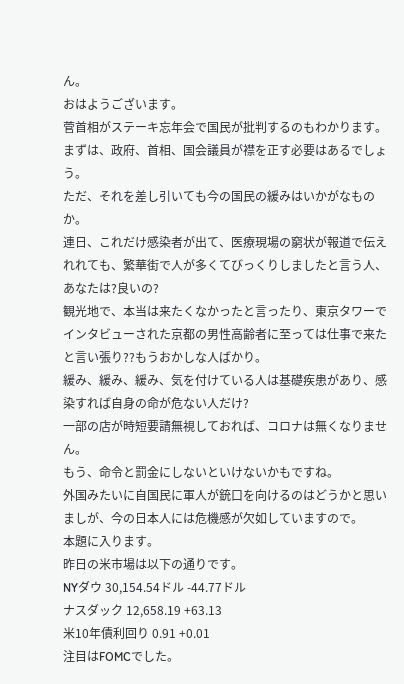ん。
おはようございます。
菅首相がステーキ忘年会で国民が批判するのもわかります。
まずは、政府、首相、国会議員が襟を正す必要はあるでしょう。
ただ、それを差し引いても今の国民の緩みはいかがなものか。
連日、これだけ感染者が出て、医療現場の窮状が報道で伝えれれても、繁華街で人が多くてびっくりしましたと言う人、あなたは?良いの?
観光地で、本当は来たくなかったと言ったり、東京タワーでインタビューされた京都の男性高齢者に至っては仕事で来たと言い張り??もうおかしな人ばかり。
緩み、緩み、緩み、気を付けている人は基礎疾患があり、感染すれば自身の命が危ない人だけ?
一部の店が時短要請無視しておれば、コロナは無くなりません。
もう、命令と罰金にしないといけないかもですね。
外国みたいに自国民に軍人が銃口を向けるのはどうかと思いましが、今の日本人には危機感が欠如していますので。
本題に入ります。
昨日の米市場は以下の通りです。
NYダウ 30,154.54ドル -44.77ドル
ナスダック 12,658.19 +63.13
米10年債利回り 0.91 +0.01
注目はFOMCでした。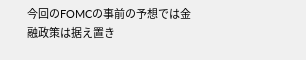今回のFOMCの事前の予想では金融政策は据え置き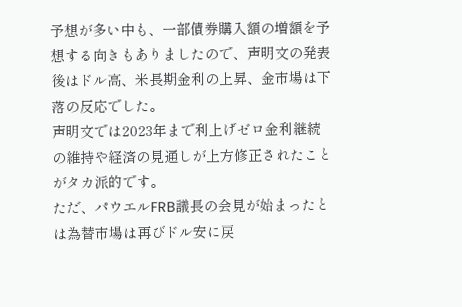予想が多い中も、一部債券購入額の増額を予想する向きもありましたので、声明文の発表後はドル高、米長期金利の上昇、金市場は下落の反応でした。
声明文では2023年まで利上げゼロ金利継続の維持や経済の見通しが上方修正されたことがタカ派的です。
ただ、パウエルFRB議長の会見が始まったとは為替市場は再びドル安に戻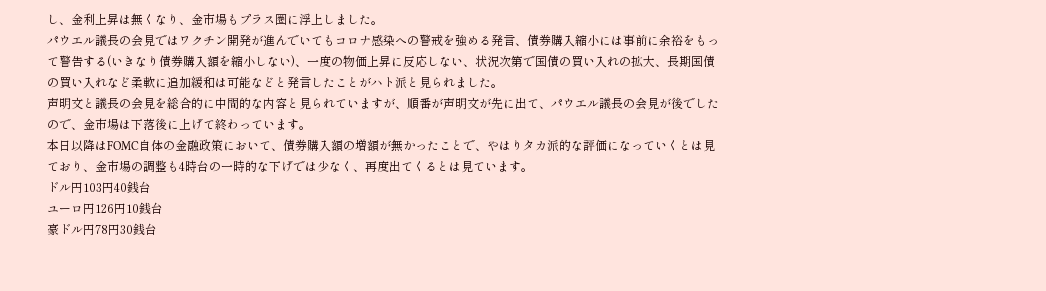し、金利上昇は無くなり、金市場もプラス圏に浮上しました。
パウエル議長の会見ではワクチン開発が進んでいてもコロナ感染への警戒を強める発言、債券購入縮小には事前に余裕をもって警告する(いきなり債券購入額を縮小しない)、一度の物価上昇に反応しない、状況次第で国債の買い入れの拡大、長期国債の買い入れなど柔軟に追加緩和は可能などと発言したことがハト派と見られました。
声明文と議長の会見を総合的に中間的な内容と見られていますが、順番が声明文が先に出て、パウエル議長の会見が後でしたので、金市場は下落後に上げて終わっています。
本日以降はFOMC自体の金融政策において、債券購入額の増額が無かったことで、やはりタカ派的な評価になっていくとは見ており、金市場の調整も4時台の一時的な下げでは少なく、再度出てくるとは見ています。
ドル円103円40銭台
ユーロ円126円10銭台
豪ドル円78円30銭台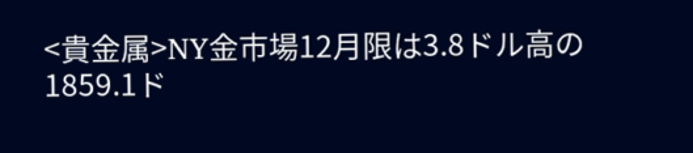<貴金属>NY金市場12月限は3.8ドル高の1859.1ド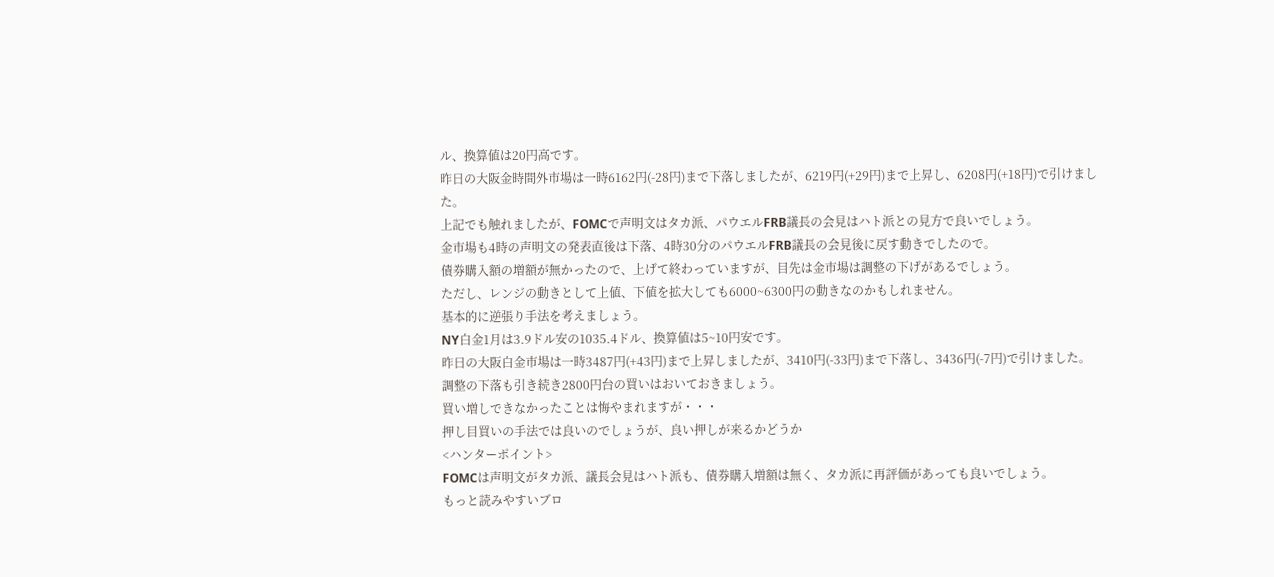ル、換算値は20円高です。
昨日の大阪金時間外市場は一時6162円(-28円)まで下落しましたが、6219円(+29円)まで上昇し、6208円(+18円)で引けました。
上記でも触れましたが、FOMCで声明文はタカ派、パウエルFRB議長の会見はハト派との見方で良いでしょう。
金市場も4時の声明文の発表直後は下落、4時30分のパウエルFRB議長の会見後に戻す動きでしたので。
債券購入額の増額が無かったので、上げて終わっていますが、目先は金市場は調整の下げがあるでしょう。
ただし、レンジの動きとして上値、下値を拡大しても6000~6300円の動きなのかもしれません。
基本的に逆張り手法を考えましょう。
NY白金1月は3.9ドル安の1035.4ドル、換算値は5~10円安です。
昨日の大阪白金市場は一時3487円(+43円)まで上昇しましたが、3410円(-33円)まで下落し、3436円(-7円)で引けました。
調整の下落も引き続き2800円台の買いはおいておきましょう。
買い増しできなかったことは悔やまれますが・・・
押し目買いの手法では良いのでしょうが、良い押しが来るかどうか
<ハンターポイント>
FOMCは声明文がタカ派、議長会見はハト派も、債券購入増額は無く、タカ派に再評価があっても良いでしょう。
もっと読みやすいブロ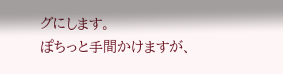グにします。
ぽちっと手間かけますが、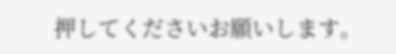押してくださいお願いします。